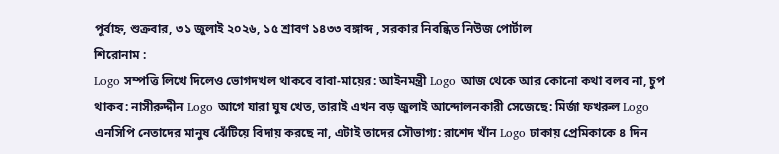পূর্বাহ্ন, শুক্রবার, ৩১ জুলাই ২০২৬, ১৫ শ্রাবণ ১৪৩৩ বঙ্গাব্দ , সরকার নিবন্ধিত নিউজ পোর্টাল
শিরোনাম :
Logo সম্পত্তি লিখে দিলেও ভোগদখল থাকবে বাবা-মায়ের: আইনমন্ত্রী Logo আজ থেকে আর কোনো কথা বলব না, চুপ থাকব: নাসীরুদ্দীন Logo আগে যারা ঘুষ খেত, তারাই এখন বড় জুলাই আন্দোলনকারী সেজেছে: মির্জা ফখরুল Logo এনসিপি নেতাদের মানুষ ঝেঁটিয়ে বিদায় করছে না, এটাই তাদের সৌভাগ্য: রাশেদ খাঁন Logo ঢাকায় প্রেমিকাকে ৪ দিন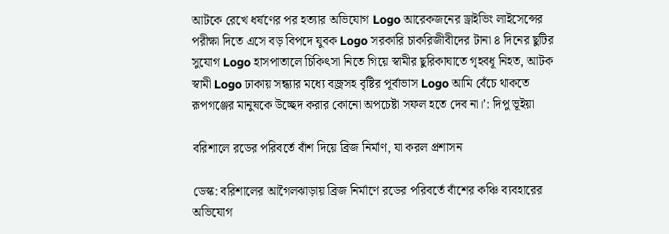আটকে রেখে ধর্ষণের পর হত্যার অভিযোগ Logo আরেকজনের ড্রাইভিং লাইসেন্সের পরীক্ষা দিতে এসে বড় বিপদে যুবক Logo সরকারি চাকরিজীবীদের টানা ৪ দিনের ছুটির সুযোগ Logo হাসপাতালে চিকিৎসা নিতে গিয়ে স্বামীর ছুরিকাঘাতে গৃহবধূ নিহত, আটক স্বামী Logo ঢাকায় সন্ধ্যার মধ্যে বজ্রসহ বৃষ্টির পূর্বাভাস Logo আমি বেঁচে থাকতে রূপগঞ্জের মানুষকে উচ্ছেদ করার কোনো অপচেষ্টা সফল হতে দেব না।’: দিপু ভূইয়া

বরিশালে রডের পরিবর্তে বাঁশ দিয়ে ব্রিজ নির্মাণ, যা করল প্রশাসন

ডেস্ক: বরিশালের আগৈলঝাড়ায় ব্রিজ নির্মাণে রডের পরিবর্তে বাঁশের কঞ্চি ব্যবহারের অভিযোগ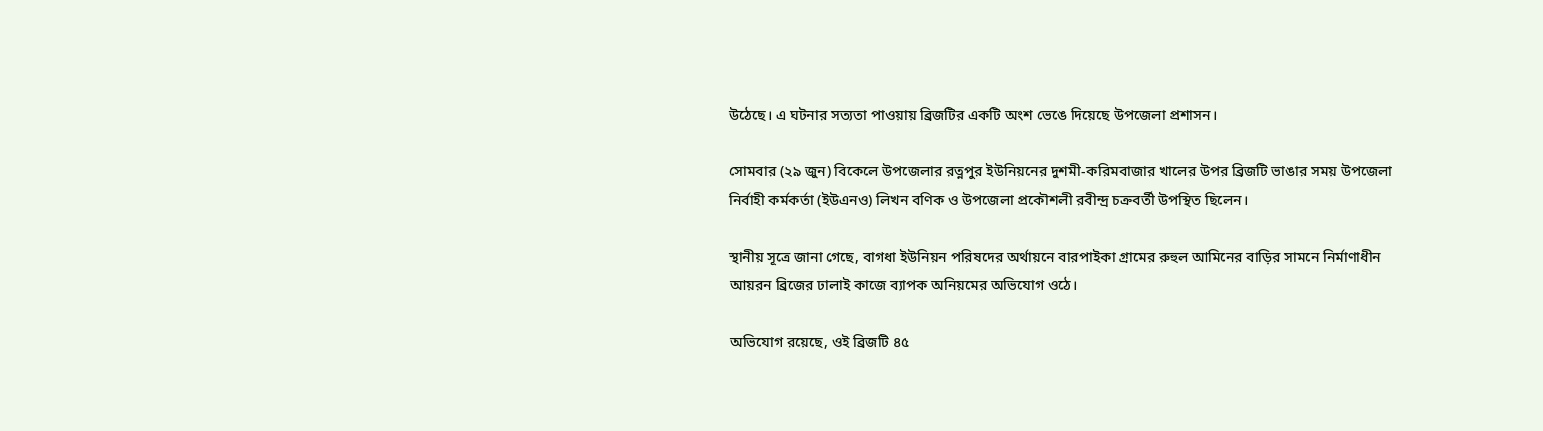উঠেছে। এ ঘটনার সত্যতা পাওয়ায় ব্রিজটির একটি অংশ ভেঙে দিয়েছে উপজেলা প্রশাসন।

সোমবার (২৯ জুন) বিকেলে উপজেলার রত্নপুর ইউনিয়নের দুশমী-করিমবাজার খালের উপর ব্রিজটি ভাঙার সময় উপজেলা নির্বাহী কর্মকর্তা (ইউএনও) লিখন বণিক ও উপজেলা প্রকৌশলী রবীন্দ্র চক্রবর্তী উপস্থিত ছিলেন।

স্থানীয় সূত্রে জানা গেছে, বাগধা ইউনিয়ন পরিষদের অর্থায়নে বারপাইকা গ্রামের রুহুল আমিনের বাড়ির সামনে নির্মাণাধীন আয়রন ব্রিজের ঢালাই কাজে ব্যাপক অনিয়মের অভিযোগ ওঠে।

অভিযোগ রয়েছে, ওই ব্রিজটি ৪৫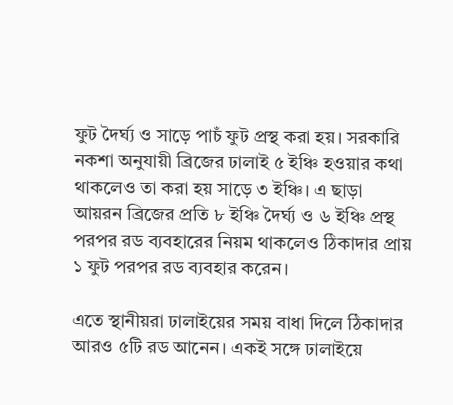ফুট দৈর্ঘ্য ও সাড়ে পাচঁ ফুট প্রস্থ করা হয়। সরকারি নকশা অনুযায়ী ব্রিজের ঢালাই ৫ ইঞ্চি হওয়ার কথা থাকলেও তা করা হয় সাড়ে ৩ ইঞ্চি। এ ছাড়া আয়রন ব্রিজের প্রতি ৮ ইঞ্চি দৈর্ঘ্য ও ৬ ইঞ্চি প্রস্থ পরপর রড ব্যবহারের নিয়ম থাকলেও ঠিকাদার প্রায় ১ ফুট পরপর রড ব্যবহার করেন।

এতে স্থানীয়রা ঢালাইয়ের সময় বাধা দিলে ঠিকাদার আরও ৫টি রড আনেন। একই সঙ্গে ঢালাইয়ে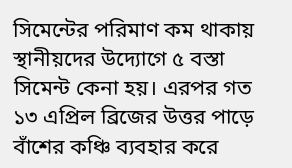সিমেন্টের পরিমাণ কম থাকায় স্থানীয়দের উদ্যোগে ৫ বস্তা সিমেন্ট কেনা হয়। এরপর গত ১৩ এপ্রিল ব্রিজের উত্তর পাড়ে বাঁশের কঞ্চি ব্যবহার করে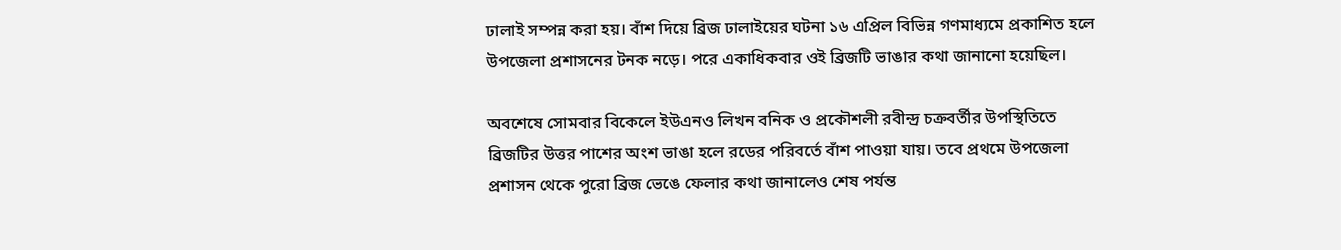ঢালাই সম্পন্ন করা হয়। বাঁশ দিয়ে ব্রিজ ঢালাইয়ের ঘটনা ১৬ এপ্রিল বিভিন্ন গণমাধ্যমে প্রকাশিত হলে উপজেলা প্রশাসনের টনক নড়ে। পরে একাধিকবার ওই ব্রিজটি ভাঙার কথা জানানো হয়েছিল।

অবশেষে সোমবার বিকেলে ইউএনও লিখন বনিক ও প্রকৌশলী রবীন্দ্র চক্রবর্তীর উপস্থিতিতে ব্রিজটির উত্তর পাশের অংশ ভাঙা হলে রডের পরিবর্তে বাঁশ পাওয়া যায়। তবে প্রথমে উপজেলা প্রশাসন থেকে পুরো ব্রিজ ভেঙে ফেলার কথা জানালেও শেষ পর্যন্ত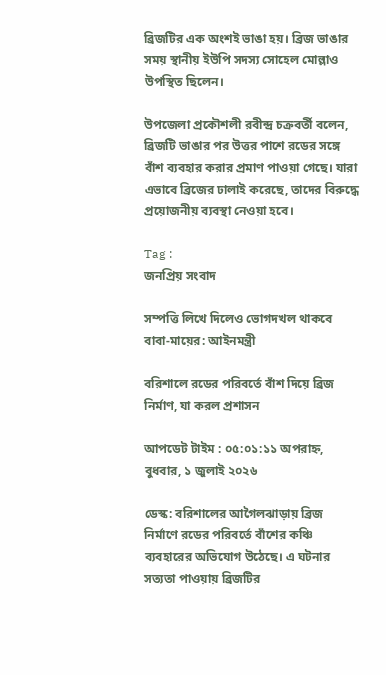ব্রিজটির এক অংশই ভাঙা হয়। ব্রিজ ভাঙার সময় স্থানীয় ইউপি সদস্য সোহেল মোল্লাও উপস্থিত ছিলেন।

উপজেলা প্রকৌশলী রবীন্দ্র চক্রবর্তী বলেন, ব্রিজটি ভাঙার পর উত্তর পাশে রডের সঙ্গে বাঁশ ব্যবহার করার প্রমাণ পাওয়া গেছে। যারা এভাবে ব্রিজের ঢালাই করেছে, তাদের বিরুদ্ধে প্রয়োজনীয় ব্যবস্থা নেওয়া হবে।

Tag :
জনপ্রিয় সংবাদ

সম্পত্তি লিখে দিলেও ভোগদখল থাকবে বাবা-মায়ের: আইনমন্ত্রী

বরিশালে রডের পরিবর্তে বাঁশ দিয়ে ব্রিজ নির্মাণ, যা করল প্রশাসন

আপডেট টাইম : ০৫:০১:১১ অপরাহ্ন, বুধবার, ১ জুলাই ২০২৬

ডেস্ক: বরিশালের আগৈলঝাড়ায় ব্রিজ নির্মাণে রডের পরিবর্তে বাঁশের কঞ্চি ব্যবহারের অভিযোগ উঠেছে। এ ঘটনার সত্যতা পাওয়ায় ব্রিজটির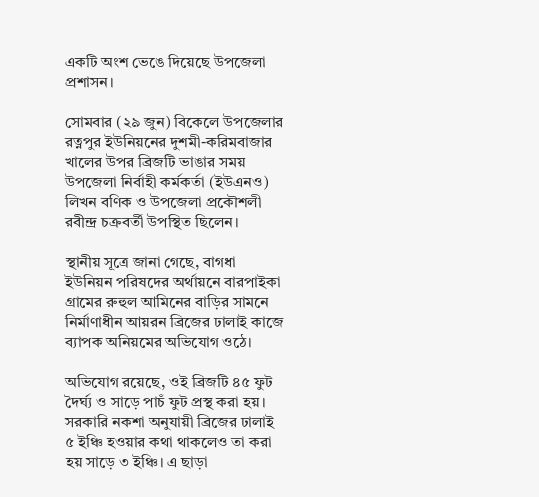একটি অংশ ভেঙে দিয়েছে উপজেলা প্রশাসন।

সোমবার (২৯ জুন) বিকেলে উপজেলার রত্নপুর ইউনিয়নের দুশমী-করিমবাজার খালের উপর ব্রিজটি ভাঙার সময় উপজেলা নির্বাহী কর্মকর্তা (ইউএনও) লিখন বণিক ও উপজেলা প্রকৌশলী রবীন্দ্র চক্রবর্তী উপস্থিত ছিলেন।

স্থানীয় সূত্রে জানা গেছে, বাগধা ইউনিয়ন পরিষদের অর্থায়নে বারপাইকা গ্রামের রুহুল আমিনের বাড়ির সামনে নির্মাণাধীন আয়রন ব্রিজের ঢালাই কাজে ব্যাপক অনিয়মের অভিযোগ ওঠে।

অভিযোগ রয়েছে, ওই ব্রিজটি ৪৫ ফুট দৈর্ঘ্য ও সাড়ে পাচঁ ফুট প্রস্থ করা হয়। সরকারি নকশা অনুযায়ী ব্রিজের ঢালাই ৫ ইঞ্চি হওয়ার কথা থাকলেও তা করা হয় সাড়ে ৩ ইঞ্চি। এ ছাড়া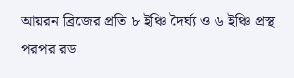আয়রন ব্রিজের প্রতি ৮ ইঞ্চি দৈর্ঘ্য ও ৬ ইঞ্চি প্রস্থ পরপর রড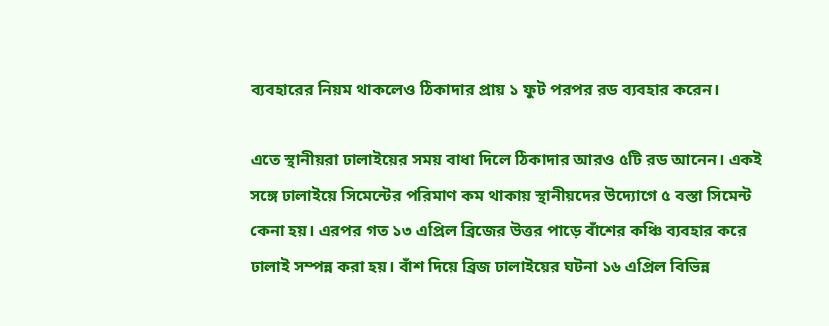ব্যবহারের নিয়ম থাকলেও ঠিকাদার প্রায় ১ ফুট পরপর রড ব্যবহার করেন।

এতে স্থানীয়রা ঢালাইয়ের সময় বাধা দিলে ঠিকাদার আরও ৫টি রড আনেন। একই সঙ্গে ঢালাইয়ে সিমেন্টের পরিমাণ কম থাকায় স্থানীয়দের উদ্যোগে ৫ বস্তা সিমেন্ট কেনা হয়। এরপর গত ১৩ এপ্রিল ব্রিজের উত্তর পাড়ে বাঁশের কঞ্চি ব্যবহার করে ঢালাই সম্পন্ন করা হয়। বাঁশ দিয়ে ব্রিজ ঢালাইয়ের ঘটনা ১৬ এপ্রিল বিভিন্ন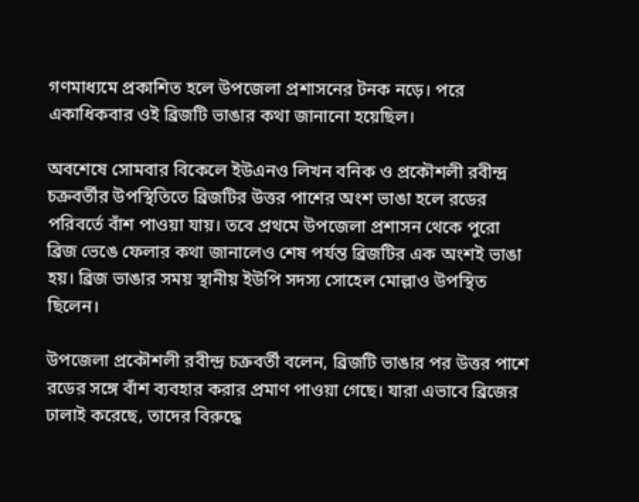গণমাধ্যমে প্রকাশিত হলে উপজেলা প্রশাসনের টনক নড়ে। পরে একাধিকবার ওই ব্রিজটি ভাঙার কথা জানানো হয়েছিল।

অবশেষে সোমবার বিকেলে ইউএনও লিখন বনিক ও প্রকৌশলী রবীন্দ্র চক্রবর্তীর উপস্থিতিতে ব্রিজটির উত্তর পাশের অংশ ভাঙা হলে রডের পরিবর্তে বাঁশ পাওয়া যায়। তবে প্রথমে উপজেলা প্রশাসন থেকে পুরো ব্রিজ ভেঙে ফেলার কথা জানালেও শেষ পর্যন্ত ব্রিজটির এক অংশই ভাঙা হয়। ব্রিজ ভাঙার সময় স্থানীয় ইউপি সদস্য সোহেল মোল্লাও উপস্থিত ছিলেন।

উপজেলা প্রকৌশলী রবীন্দ্র চক্রবর্তী বলেন, ব্রিজটি ভাঙার পর উত্তর পাশে রডের সঙ্গে বাঁশ ব্যবহার করার প্রমাণ পাওয়া গেছে। যারা এভাবে ব্রিজের ঢালাই করেছে, তাদের বিরুদ্ধে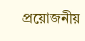প্রয়োজনীয়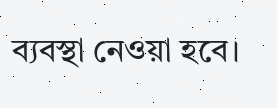ব্যবস্থা নেওয়া হবে।